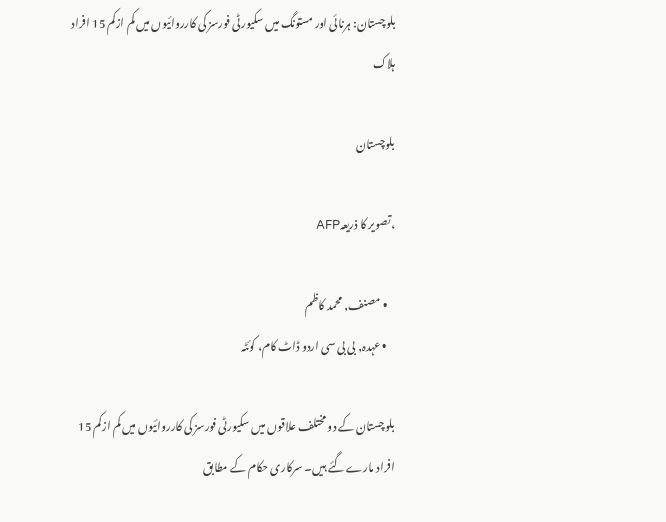بلوچستان: ہرنائی اور مستونگ میں سکیورٹی فورسز کی کارروائیوں میں کم ازکم 15 افراد ہلاک

بلوچستان

،تصویر کا ذریعہAFP

    • مصنف, محمد کاظم
    • عہدہ, بی بی سی اردو ڈاٹ کام، کوئٹہ

بلوچستان کے دو مختلف علاقوں میں سکیورٹی فورسز کی کارروائیوں میں کم ازکم 15 افراد مارے گئے ہیں۔ سرکاری حکام کے مطابق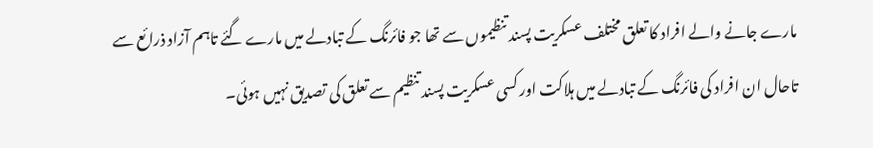مارے جانے والے افراد کا تعلق مختلف عسکریت پسند تنظیموں سے تھا جو فائرنگ کے تبادلے میں مارے گئے تاہم آزاد ذرائع سے تاحال ان افراد کی فائرنگ کے تبادلے میں ہلاکت اور کسی عسکریت پسند تنظیم سے تعلق کی تصدیق نہیں ہوئی۔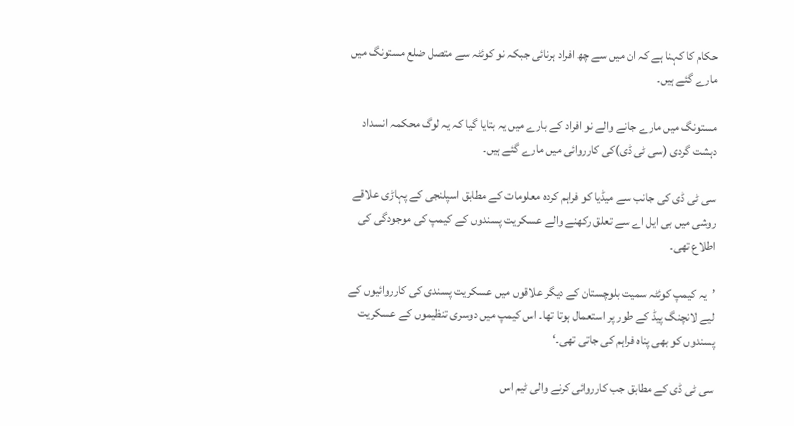حکام کا کہنا ہے کہ ان میں سے چھ افراد ہرنائی جبکہ نو کوئٹہ سے متصل ضلع مستونگ میں مارے گئے ہیں۔

مستونگ میں مارے جانے والے نو افراد کے بارے میں یہ بتایا گیا کہ یہ لوگ محکمہ انسداد دہشت گردی (سی ٹی ڈی)کی کارروائی میں مارے گئے ہیں۔

سی ٹی ڈی کی جانب سے میڈیا کو فراہم کردہ معلومات کے مطابق اسپلنجی کے پہاڑی علاقے روشی میں بی ایل اے سے تعلق رکھنے والے عسکریت پسندوں کے کیمپ کی موجودگی کی اطلاع تھی۔

’یہ کیمپ کوئٹہ سمیت بلوچستان کے دیگر علاقوں میں عسکریت پسندی کی کارروائیوں کے لیے لانچنگ پیڈ کے طور پر استعمال ہوتا تھا۔ اس کیمپ میں دوسری تنظیموں کے عسکریت پسندوں کو بھی پناہ فراہم کی جاتی تھی۔‘

سی ٹی ڈی کے مطابق جب کارروائی کرنے والی ٹیم اس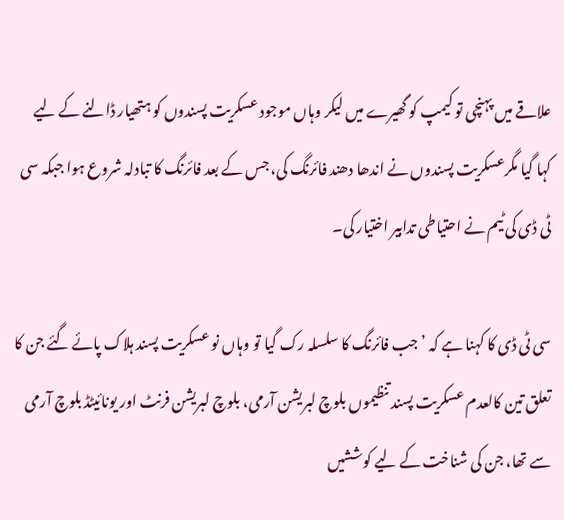علاقے میں پہنچی تو کیمپ کو گھیرے میں لیکر وہاں موجود عسکریت پسندوں کو ہتھیار ڈالنے کے لیے کہا گیا مگرعسکریت پسندوں نے اندھا دھند فائرنگ کی، جس کے بعد فائرنگ کا تبادلہ شروع ہوا جبکہ سی ٹی ڈی کی ٹیم نے احتیاطی تدابیر اختیار کی۔

سی ٹی ڈی کا کہنا ہے کہ ’جب فائرنگ کا سلسلہ رک گیا تو وہاں نو عسکریت پسند ہلاک پائے گئے جن کا تعلق تین کالعدم عسکریت پسند تنظیموں بلوچ لبریشن آرمی، بلوچ لبریشن فرنٹ اور یونائیٹڈ بلوچ آرمی سے تھا، جن کی شناخت کے لیے کوششیں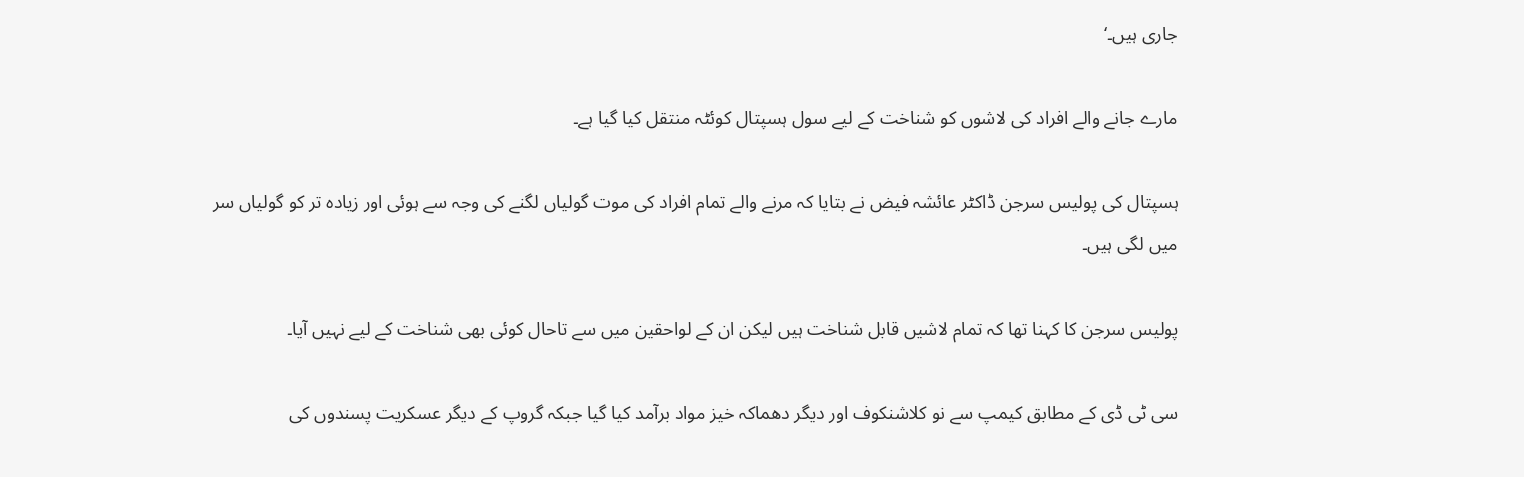جاری ہیں۔‘

مارے جانے والے افراد کی لاشوں کو شناخت کے لیے سول ہسپتال کوئٹہ منتقل کیا گیا ہے۔

ہسپتال کی پولیس سرجن ڈاکٹر عائشہ فیض نے بتایا کہ مرنے والے تمام افراد کی موت گولیاں لگنے کی وجہ سے ہوئی اور زیادہ تر کو گولیاں سر میں لگی ہیں۔

پولیس سرجن کا کہنا تھا کہ تمام لاشیں قابل شناخت ہیں لیکن ان کے لواحقین میں سے تاحال کوئی بھی شناخت کے لیے نہیں آیا۔

سی ٹی ڈی کے مطابق کیمپ سے نو کلاشنکوف اور دیگر دھماکہ خیز مواد برآمد کیا گیا جبکہ گروپ کے دیگر عسکریت پسندوں کی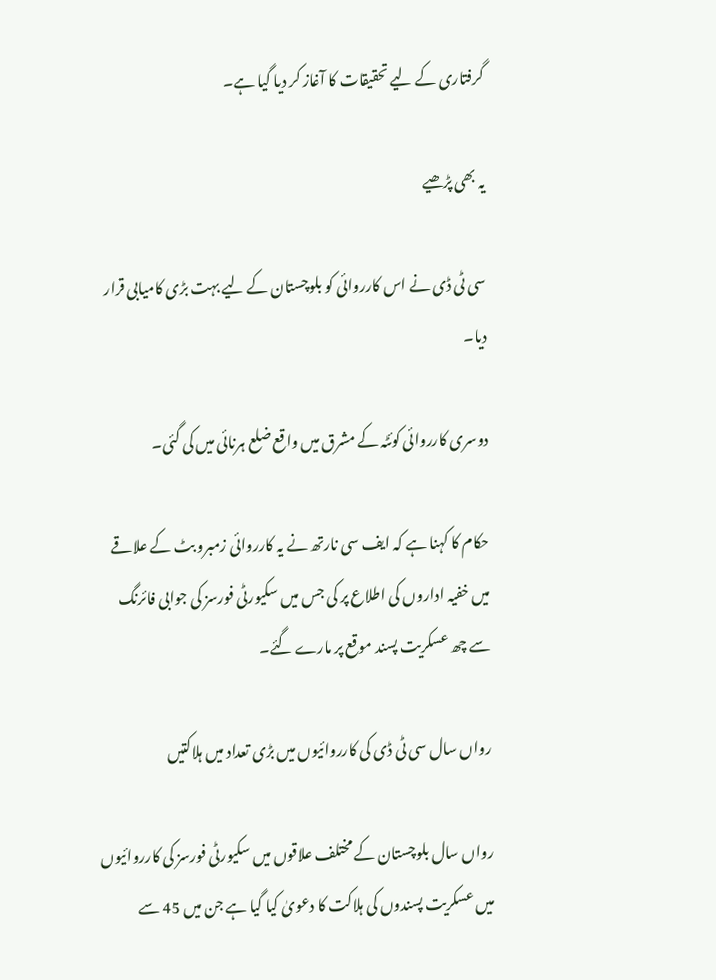گرفتاری کے لیے تحقیقات کا آغاز کر دیا گیا ہے۔

یہ بھی پڑھیے

سی ٹی ڈی نے اس کارروائی کو بلوچستان کے لیے بہت بڑی کامیابی قرار دیا۔

دوسری کارروائی کوئٹہ کے مشرق میں واقع ضلع ہرنائی میں کی گئی۔

حکام کا کہنا ہے کہ ایف سی نارتھ نے یہ کارروائی زمبرو بٹ کے علاقے میں خفیہ اداروں کی اطلاع پر کی جس میں سکیورٹی فورسز کی جوابی فائرنگ سے چھ عسکریت پسند موقع پر مارے گئے۔

رواں سال سی ٹی ڈی کی کارروائیوں میں بڑی تعداد میں ہلاکتیں

رواں سال بلوچستان کے مختلف علاقوں میں سکیورٹی فورسز کی کارروائیوں میں عسکریت پسندوں کی ہلاکت کا دعویٰ کیا گیا ہے جن میں 45 سے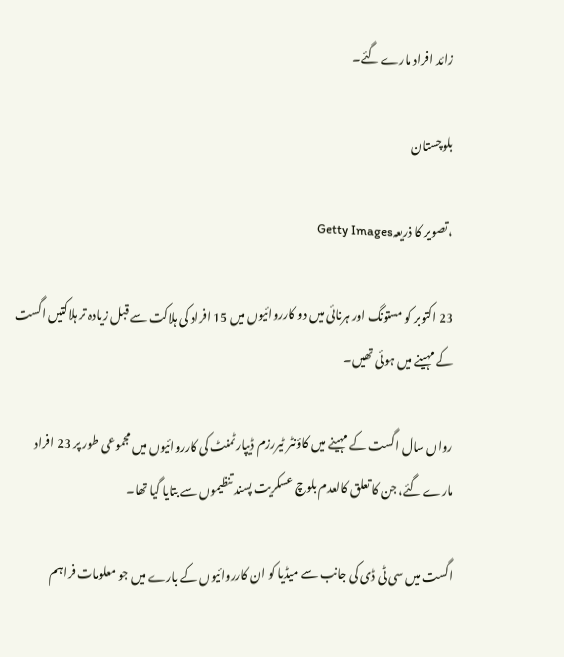زائد افراد مارے گئے۔

بلوچستان

،تصویر کا ذریعہGetty Images

23 اکتوبر کو مستونگ اور ہرنائی میں دو کارروائیوں میں 15 افراد کی ہلاکت سے قبل زیادہ تر ہلاکتیں اگست کے مہینے میں ہوئی تھیں۔

رواں سال اگست کے مہینے میں کاؤنٹر ٹیررزم ڈیپارٹمنٹ کی کارروائیوں میں مجموعی طور پر 23 افراد مارے گئے، جن کا تعلق کالعدم بلوچ عسکریت پسند تنظیموں سے بتایا گیا تھا۔

اگست میں سی ٹی ڈی کی جانب سے میڈیا کو ان کارروائیوں کے بارے میں جو معلومات فراہم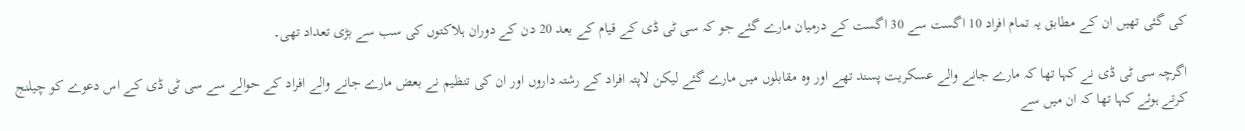کی گئی تھیں ان کے مطابق یہ تمام افراد 10 اگست سے 30 اگست کے درمیان مارے گئے جو کہ سی ٹی ڈی کے قیام کے بعد 20 دن کے دوران ہلاکتوں کی سب سے بڑی تعداد تھی۔

اگرچہ سی ٹی ڈی نے کہا تھا کہ مارے جانے والے عسکریت پسند تھے اور وہ مقابلوں میں مارے گئے لیکن لاپتہ افراد کے رشتہ داروں اور ان کی تنظیم نے بعض مارے جانے والے افراد کے حوالے سے سی ٹی ڈی کے اس دعوے کو چیلنج کرتے ہوئے کہا تھا کہ ان میں سے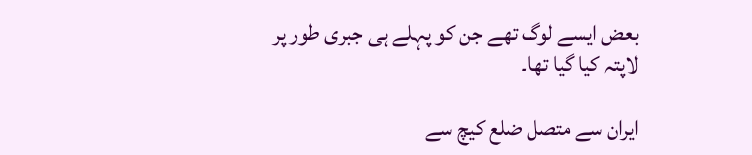بعض ایسے لوگ تھے جن کو پہلے ہی جبری طور پر لاپتہ کیا گیا تھا۔

ایران سے متصل ضلع کیچ سے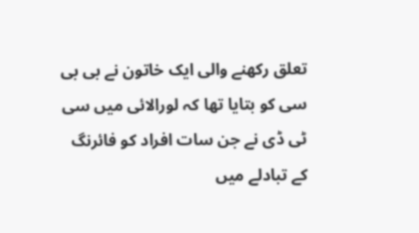تعلق رکھنے والی ایک خاتون نے بی بی سی کو بتایا تھا کہ لورالائی میں سی ٹی ڈی نے جن سات افراد کو فائرنگ کے تبادلے میں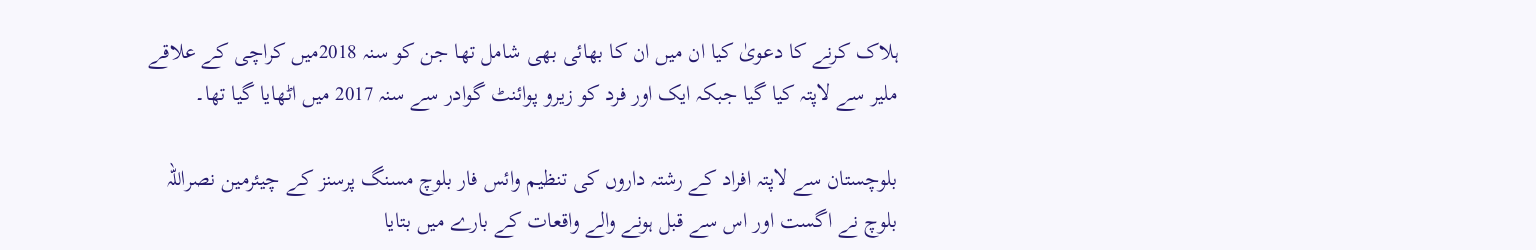ہلاک کرنے کا دعویٰ کیا ان میں ان کا بھائی بھی شامل تھا جن کو سنہ 2018میں کراچی کے علاقے ملیر سے لاپتہ کیا گیا جبکہ ایک اور فرد کو زیرو پوائنٹ گوادر سے سنہ 2017 میں اٹھایا گیا تھا۔

بلوچستان سے لاپتہ افراد کے رشتہ داروں کی تنظیم وائس فار بلوچ مسنگ پرسنز کے چیئرمین نصراللہ بلوچ نے اگست اور اس سے قبل ہونے والے واقعات کے بارے میں بتایا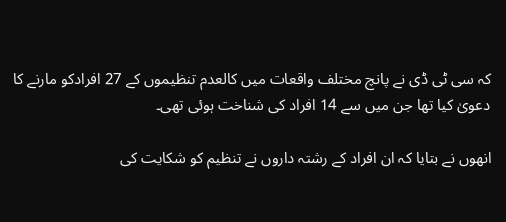کہ سی ٹی ڈی نے پانچ مختلف واقعات میں کالعدم تنظیموں کے 27 افرادکو مارنے کا دعویٰ کیا تھا جن میں سے 14 افراد کی شناخت ہوئی تھی۔

انھوں نے بتایا کہ ان افراد کے رشتہ داروں نے تنظیم کو شکایت کی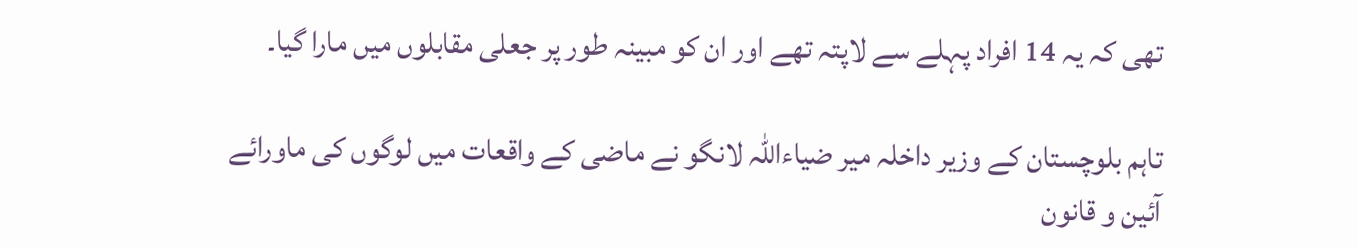تھی کہ یہ 14 افراد پہلے سے لاپتہ تھے اور ان کو مبینہ طور پر جعلی مقابلوں میں مارا گیا۔

تاہم بلوچستان کے وزیر داخلہ میر ضیاءاللہ لانگو نے ماضی کے واقعات میں لوگوں کی ماورائے آئین و قانون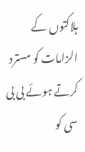ہلاکتوں کے الزامات کو مسترد کرتے ہوئے بی بی سی کو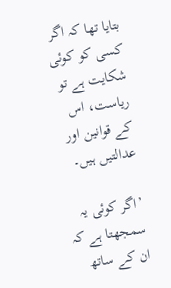بتایا تھا کہ اگر کسی کو کوئی شکایت ہے تو ریاست، اس کے قوانین اور عدالتیں ہیں۔

’اگر کوئی یہ سمجھتا ہے کہ ان کے ساتھ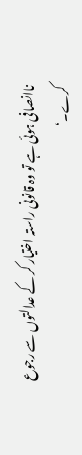ناانصافی ہوئی ہے تو وہ قانونی راستہ اختیار کر کے عدالتوں سے رجوع کرے۔‘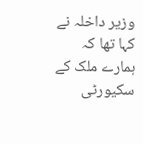وزیر داخلہ نے کہا تھا کہ ہمارے ملک کے سکیورٹی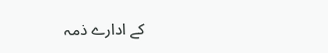کے ادارے ذمہ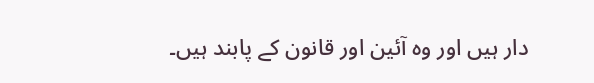دار ہیں اور وہ آئین اور قانون کے پابند ہیں۔